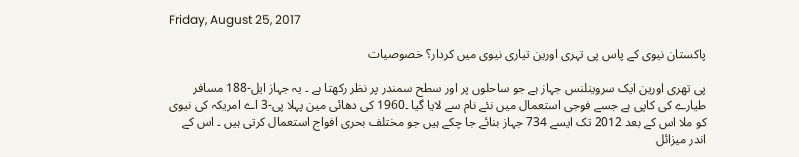Friday, August 25, 2017

پاکستان نیوی کے پاس پی تہری اورین تیاری نیوی میں کردار؟ خصوصیات

پی تھری اورین ایک سروینلنس جہاز ہے جو ساحلوں پر اور سطح سمندر پر نظر رکھتا ہے ۔ یہ جہاز ایل-188 مسافر طیارے کی کاپی ہے جسے فوجی استعمال میں نئے نام سے لایا گیا ۔1960 کی دھائی مین پہلا پی-3 اے امریکہ کی نیوی کو ملا اس کے بعد 2012 تک ایسے 734 جہاز بنائے جا چکے ہیں جو مختلف بحری افواج استعمال کرتی ہیں ۔ اس کے اندر میزائل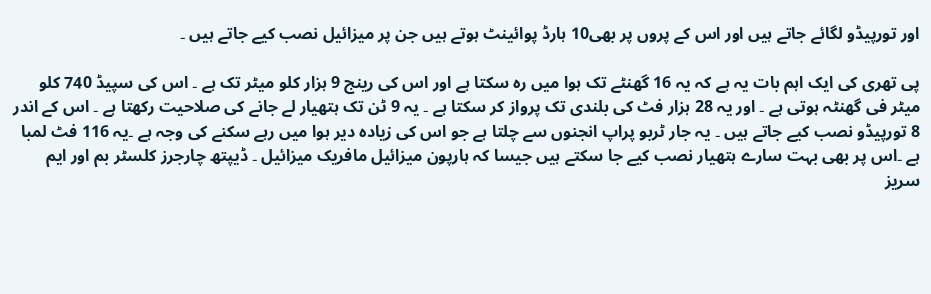اور تورپیڈو لگائے جاتے ہیں اور اس کے پروں پر بھی10 ہارڈ پوائینٹ ہوتے ہیں جن پر میزائیل نصب کیے جاتے ہیں ۔

پی تھری کی ایک اہم بات یہ ہے کہ یہ 16 گھنٹے تک ہوا میں رہ سکتا ہے اور اس کی رینج 9 ہزار کلو میٹر تک ہے ۔ اس کی سپیڈ 740 کلو میٹر فی گھنٹہ ہوتی ہے ۔ اور یہ 28 ہزار فٹ کی بلندی تک پرواز کر سکتا ہے ۔ یہ 9 ٹن تک ہتھیار لے جانے کی صلاحیت رکھتا ہے ۔ اس کے اندر 8 تورپیڈو نصب کیے جاتے ہیں ۔ یہ جار ٹربو پراپ انجنوں سے چلتا ہے جو اس کی زیادہ دیر ہوا میں رہے سکنے کی وجہ ہے ۔یہ 116 فٹ لمبا ہے ۔اس پر بھی بہت سارے ہتھیار نصب کیے جا سکتے ہیں جیسا کہ ہارپون میزائیل مافریک میزائیل ۔ ڈیپتھ چارجرز کلسٹر بم اور ایم سریز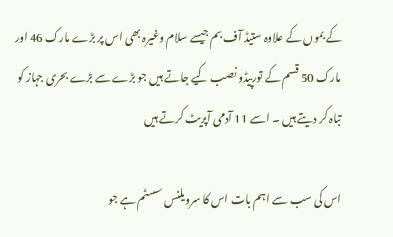کے بموں کے علاوہ ستیڈ آف بم جیسے سلام وغیرہ بھی اس پر بڑے مارک 46 اور مارک 50 قسم کے تورپیڈو نصب کیے جاتے ہیں جو بڑے سے بڑے بحری جہاز کو تباہ کر دیتے ہیں ۔ اسے 11 آدمی آپریٹ کرتے ہیں

اس کی سب سے اہم بات اس کا سرویلنس سسٹم ہے جو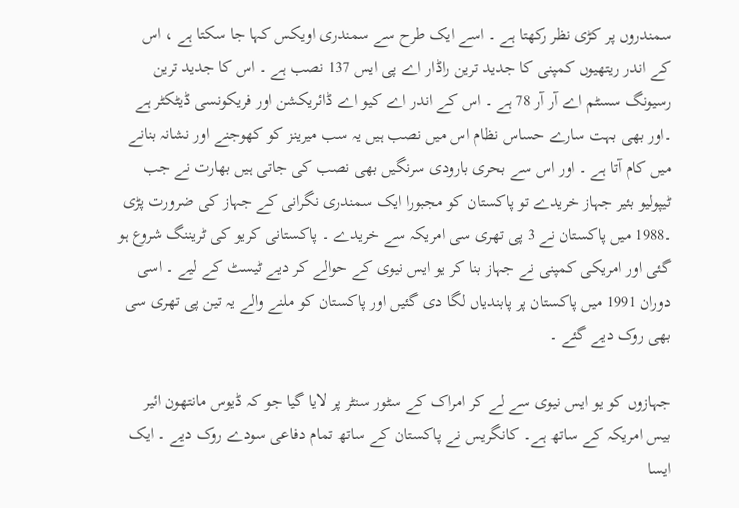سمندروں پر کڑی نظر رکھتا ہے ۔ اسے ایک طرح سے سمندری اویکس کہا جا سکتا ہے ، اس کے اندر ریتھیوں کمپنی کا جدید ترین راڈار اے پی ایس 137 نصب ہے ۔ اس کا جدید ترین رسیونگ سسٹم اے آر آر 78 ہے ۔ اس کے اندر اے کیو اے ڈائریکشن اور فریکونسی ڈیٹکٹر ہے ۔اور بھی بہت سارے حساس نظام اس میں نصب ہیں یہ سب میرینز کو کھوجنے اور نشانہ بنانے میں کام آتا ہے ۔ اور اس سے بحری بارودی سرنگیں بھی نصب کی جاتی ہیں بھارت نے جب ٹیپولیو بئیر جہاز خریدے تو پاکستان کو مجبورا ایک سمندری نگرانی کے جہاز کی ضرورت پڑی ۔1988 میں پاکستان نے 3 پی تھری سی امریکہ سے خریدے ۔ پاکستانی کریو کی ٹریننگ شروع ہو گئی اور امریکی کمپنی نے جہاز بنا کر یو ایس نیوی کے حوالے کر دیے ٹیسٹ کے لیے ۔ اسی دوران 1991 میں پاکستان پر پابندیاں لگا دی گئیں اور پاکستان کو ملنے والے یہ تین پی تھری سی بھی روک دیے گئے ۔

جہازوں کو یو ایس نیوی سے لے کر امراک کے سٹور سنٹر پر لایا گیا جو کہ ڈیوس مانتھون ائیر بیس امریکہ کے ساتھ ہے۔ کانگریس نے پاکستان کے ساتھ تمام دفاعی سودے روک دیے ۔ ایک ایسا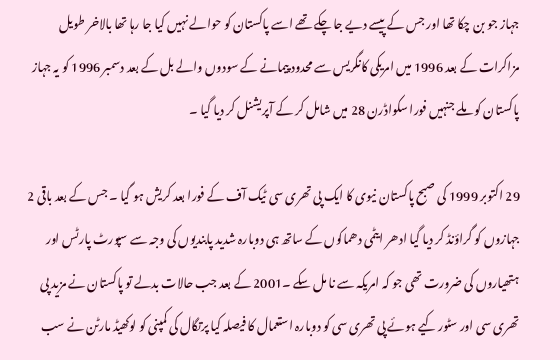جہاز جو بن چکا تھا اور جس کے پیسے دیے جا چکے تھے اسے پاکستان کو حوالے نہیں کیا جا رہا تھا بالاخر طویل مزاکرات کے بعد 1996 میں امریکی کانگریس سے محدود پیمانے کے سودوں والے بل کے بعد دسمبر 1996 کو یہ جہاز پاکستان کو ملے جنہیں فورا سکواڈرن 28 میں شامل کر کے آپریشنل کر دیا گیا ۔

29 اکتوبر 1999 کی صبح پاکستان نیوی کا ایک پی تھری سی ٹیک آف کے فورا بعد کریش ہو گیا ۔ جس کے بعد باقی 2 جہازوں کو گراؤنڈ کر دیا گیا ادھر ایٹمی دھماکوں کے ساتھ ہی دوبارہ شدید پابندیوں کی وجہ سے سپورٹ پارٹس اور ہتھیاروں کی ضرورت تھی جو کہ امریکہ سے نا مل سکے ۔2001 کے بعد جب حالات بدلے تو پاکستان نے مزید پی تھری سی اور سٹور کیے ہوئے پی تھری سی کو دوبارہ استعمال کا فیصلہ کیا پرتگال کی کمپنی کو لوکھیڈ مارٹن نے سب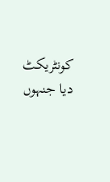کونٹریکٹ دیا جنہوں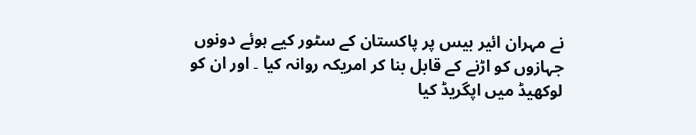نے مہران ائیر بیس پر پاکستان کے سٹور کیے ہوئے دونوں جہازوں کو اڑنے کے قابل بنا کر امریکہ روانہ کیا ۔ اور ان کو لوکھیڈ میں اپگریڈ کیا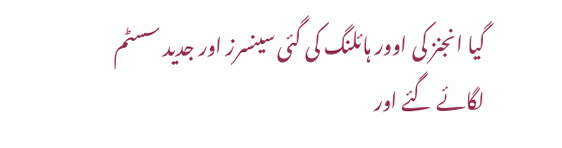گیا انجنز کی اوور ہائلنگ کی گئی سینسرز اور جدید سسٹم لگائے گئے اور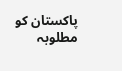پاکستان کو مطلوبہ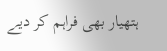ہتھیار بھی فراہم کر دیے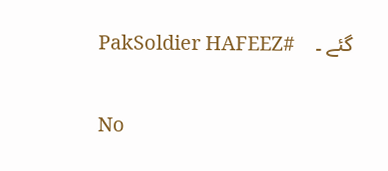گئے ۔    #PakSoldier HAFEEZ

No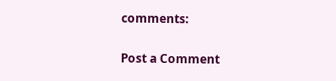comments:

Post a Comment